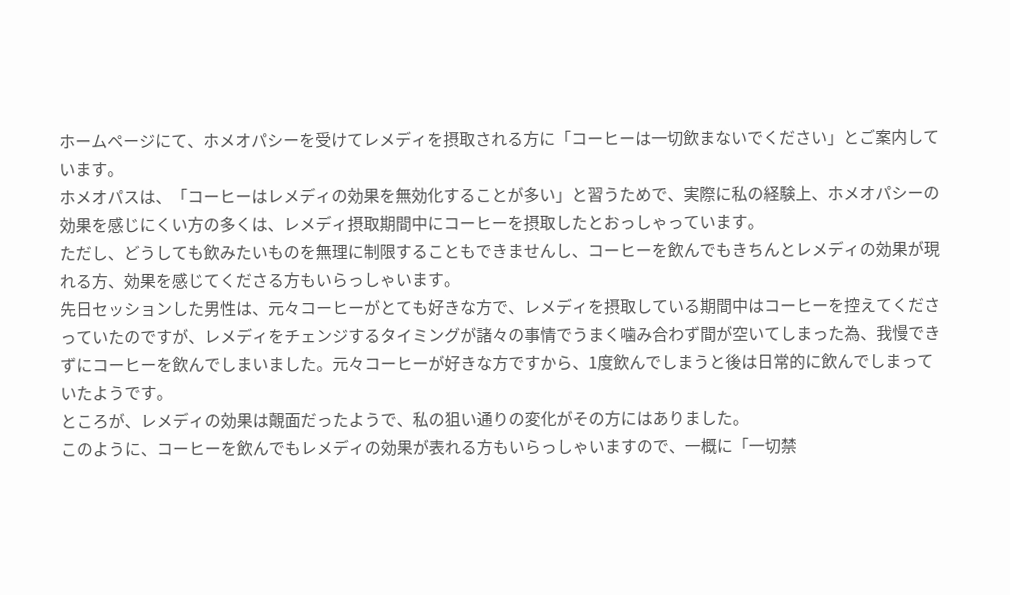ホームページにて、ホメオパシーを受けてレメディを摂取される方に「コーヒーは一切飲まないでください」とご案内しています。
ホメオパスは、「コーヒーはレメディの効果を無効化することが多い」と習うためで、実際に私の経験上、ホメオパシーの効果を感じにくい方の多くは、レメディ摂取期間中にコーヒーを摂取したとおっしゃっています。
ただし、どうしても飲みたいものを無理に制限することもできませんし、コーヒーを飲んでもきちんとレメディの効果が現れる方、効果を感じてくださる方もいらっしゃいます。
先日セッションした男性は、元々コーヒーがとても好きな方で、レメディを摂取している期間中はコーヒーを控えてくださっていたのですが、レメディをチェンジするタイミングが諸々の事情でうまく噛み合わず間が空いてしまった為、我慢できずにコーヒーを飲んでしまいました。元々コーヒーが好きな方ですから、1度飲んでしまうと後は日常的に飲んでしまっていたようです。
ところが、レメディの効果は覿面だったようで、私の狙い通りの変化がその方にはありました。
このように、コーヒーを飲んでもレメディの効果が表れる方もいらっしゃいますので、一概に「一切禁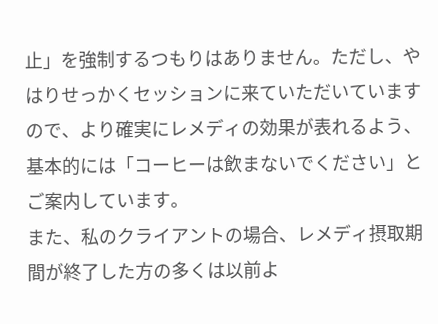止」を強制するつもりはありません。ただし、やはりせっかくセッションに来ていただいていますので、より確実にレメディの効果が表れるよう、基本的には「コーヒーは飲まないでください」とご案内しています。
また、私のクライアントの場合、レメディ摂取期間が終了した方の多くは以前よ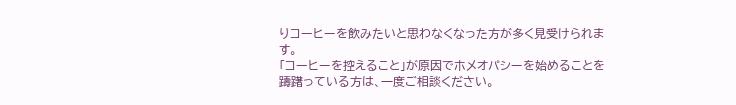りコーヒーを飲みたいと思わなくなった方が多く見受けられます。
「コーヒーを控えること」が原因でホメオパシーを始めることを躊躇っている方は、一度ご相談ください。